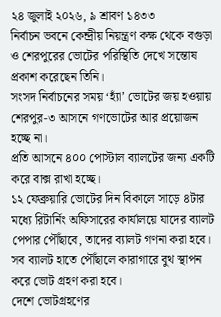২৪ জুলাই ২০২৬, ৯ শ্রাবণ ১৪৩৩
নির্বাচন ভবনে কেন্দ্রীয় নিয়ন্ত্রণ কক্ষ থেকে বগুড়া ও শেরপুরের ভোটের পরিস্থিতি দেখে সন্তোষ প্রকাশ করেছেন তিনি।
সংসদ নির্বাচনের সময় ‘হ্যাঁ’ ভোটের জয় হওয়ায় শেরপুর-৩ আসনে গণভোটের আর প্রয়োজন হচ্ছে না।
প্রতি আসনে ৪০০ পোস্টাল ব্যালটের জন্য একটি করে বাক্স রাখা হচ্ছে।
১২ ফেব্রুয়ারি ভোটের দিন বিকালে সাড়ে ৪টার মধ্যে রিটার্নিং অফিসারের কার্যালয়ে যাদের ব্যালট পেপার পৌঁছাবে, তাদের ব্যালট গণনা করা হবে।
সব ব্যালট হাতে পৌঁছালে কারাগারে বুথ স্থাপন করে ভোট গ্রহণ করা হবে।
দেশে ভোটগ্রহণের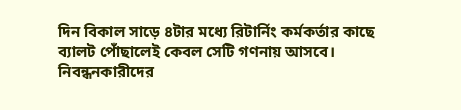দিন বিকাল সাড়ে ৪টার মধ্যে রিটার্নিং কর্মকর্তার কাছে ব্যালট পোঁছালেই কেবল সেটি গণনায় আসবে।
নিবন্ধনকারীদের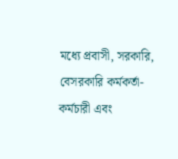মধ্যে প্রবাসী, সরকারি, বেসরকারি কর্মকর্তা-কর্মচারী এবং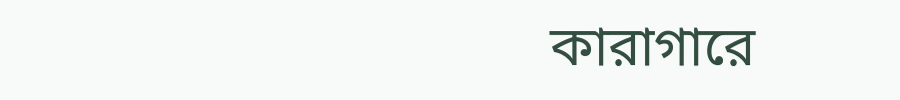কারাগারে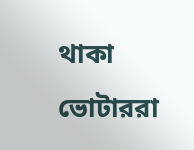থাকা ভোটাররা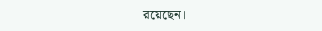রয়েছেন।